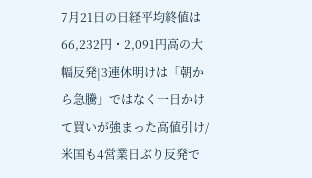7月21日の日経平均終値は66,232円・2,091円高の大幅反発|3連休明けは「朝から急騰」ではなく一日かけて買いが強まった高値引け/米国も4営業日ぶり反発で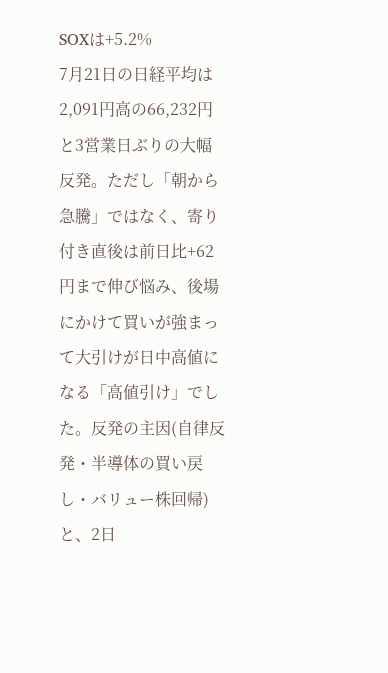SOXは+5.2%
7月21日の日経平均は2,091円高の66,232円と3営業日ぶりの大幅反発。ただし「朝から急騰」ではなく、寄り付き直後は前日比+62円まで伸び悩み、後場にかけて買いが強まって大引けが日中高値になる「高値引け」でした。反発の主因(自律反発・半導体の買い戻し・バリュー株回帰)と、2日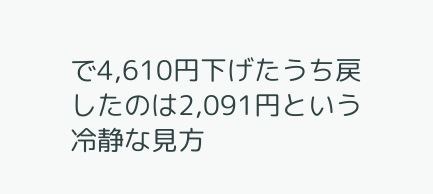で4,610円下げたうち戻したのは2,091円という冷静な見方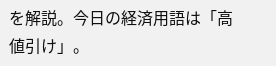を解説。今日の経済用語は「高値引け」。